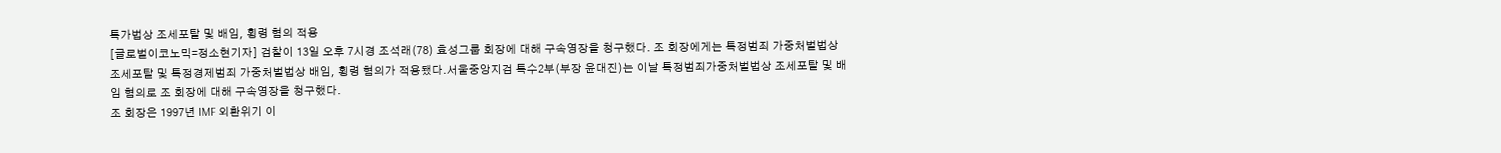특가법상 조세포탈 및 배임, 횡령 혐의 적용
[글로벌이코노믹=정소현기자] 검찰이 13일 오후 7시경 조석래(78) 효성그룹 회장에 대해 구속영장을 청구했다. 조 회장에게는 특정범죄 가중처벌법상 조세포탈 및 특정경제범죄 가중처벌법상 배임, 횡령 혐의가 적용됐다.서울중앙지검 특수2부(부장 윤대진)는 이날 특정범죄가중처벌법상 조세포탈 및 배임 혐의로 조 회장에 대해 구속영장을 청구했다.
조 회장은 1997년 IMF 외환위기 이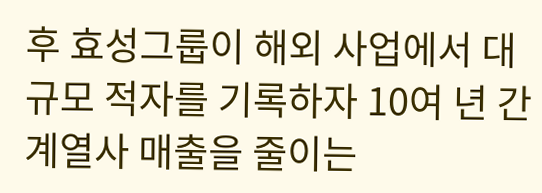후 효성그룹이 해외 사업에서 대규모 적자를 기록하자 10여 년 간 계열사 매출을 줄이는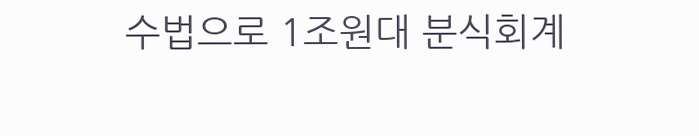수법으로 1조원대 분식회계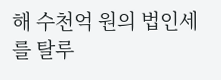해 수천억 원의 법인세를 탈루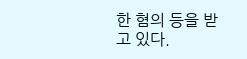한 혐의 등을 받고 있다.